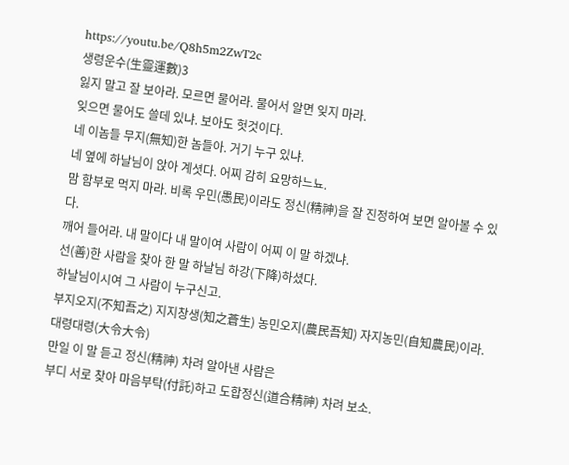https://youtu.be/Q8h5m2ZwT2c
생령운수(生靈運數)3
잃지 말고 잘 보아라. 모르면 물어라. 물어서 알면 잊지 마라.
잊으면 물어도 쓸데 있냐. 보아도 헛것이다.
네 이놈들 무지(無知)한 놈들아. 거기 누구 있냐.
네 옆에 하날님이 앉아 계셧다. 어찌 감히 요망하느뇨.
맘 함부로 먹지 마라. 비록 우민(愚民)이라도 정신(精神)을 잘 진정하여 보면 알아볼 수 있다.
깨어 들어라. 내 말이다 내 말이여 사람이 어찌 이 말 하겠냐.
선(善)한 사람을 찾아 한 말 하날님 하강(下降)하셨다.
하날님이시여 그 사람이 누구신고.
부지오지(不知吾之) 지지창생(知之蒼生) 농민오지(農民吾知) 자지농민(自知農民)이라.
대령대령(大令大令)
만일 이 말 듣고 정신(精神) 차려 알아낸 사람은
부디 서로 찾아 마음부탁(付託)하고 도합정신(道合精神) 차려 보소.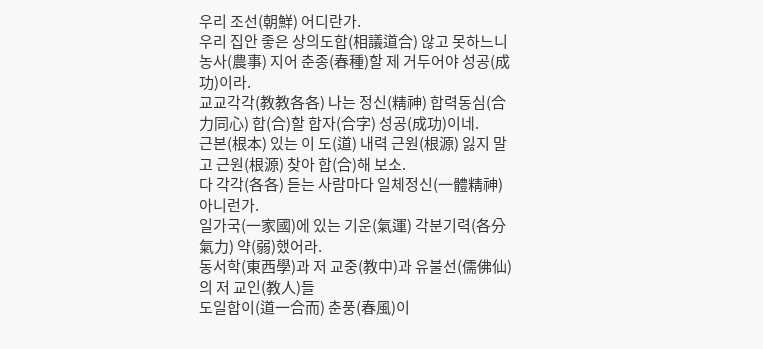우리 조선(朝鮮) 어디란가.
우리 집안 좋은 상의도합(相議道合) 않고 못하느니
농사(農事) 지어 춘종(春種)할 제 거두어야 성공(成功)이라.
교교각각(教教各各) 나는 정신(精神) 합력동심(合力同心) 합(合)할 합자(合字) 성공(成功)이네.
근본(根本) 있는 이 도(道) 내력 근원(根源) 잃지 말고 근원(根源) 찾아 합(合)해 보소.
다 각각(各各) 듣는 사람마다 일체정신(一體精神) 아니런가.
일가국(一家國)에 있는 기운(氣運) 각분기력(各分氣力) 약(弱)했어라.
동서학(東西學)과 저 교중(教中)과 유불선(儒佛仙)의 저 교인(教人)들
도일합이(道一合而) 춘풍(春風)이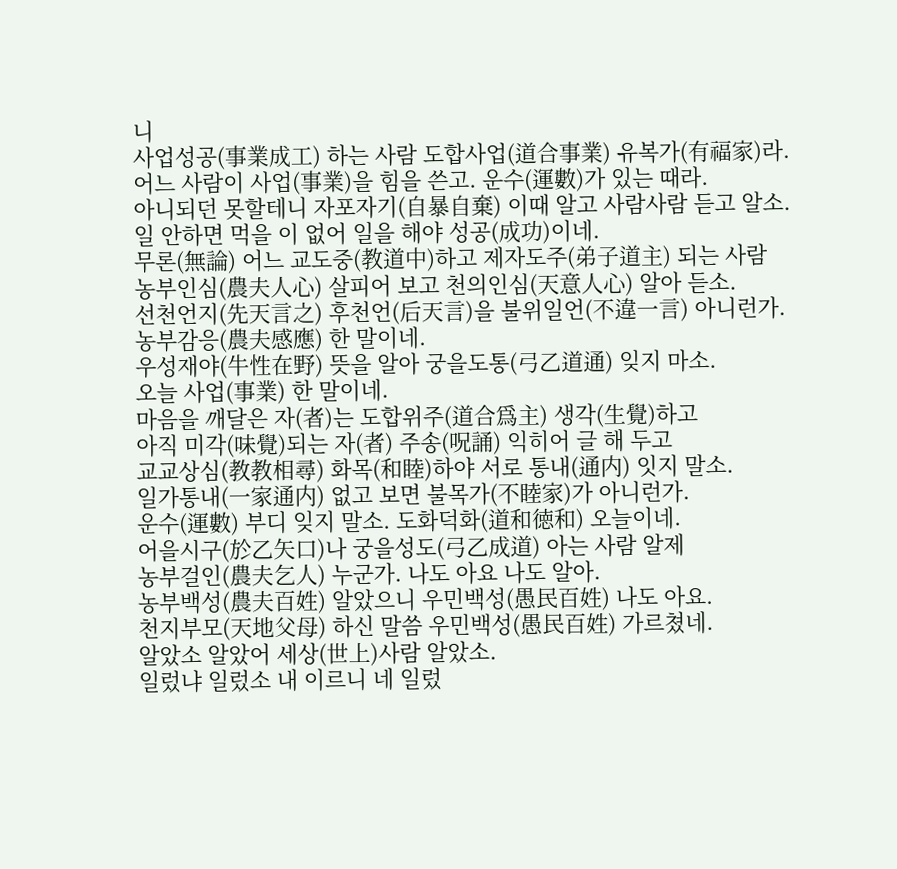니
사업성공(事業成工) 하는 사람 도합사업(道合事業) 유복가(有福家)라.
어느 사람이 사업(事業)을 힘을 쓴고. 운수(運數)가 있는 때라.
아니되던 못할테니 자포자기(自暴自棄) 이때 알고 사람사람 듣고 알소.
일 안하면 먹을 이 없어 일을 해야 성공(成功)이네.
무론(無論) 어느 교도중(教道中)하고 제자도주(弟子道主) 되는 사람
농부인심(農夫人心) 살피어 보고 천의인심(天意人心) 알아 듣소.
선천언지(先天言之) 후천언(后天言)을 불위일언(不違一言) 아니런가.
농부감응(農夫感應) 한 말이네.
우성재야(牛性在野) 뜻을 알아 궁을도통(弓乙道通) 잊지 마소.
오늘 사업(事業) 한 말이네.
마음을 깨달은 자(者)는 도합위주(道合爲主) 생각(生覺)하고
아직 미각(味覺)되는 자(者) 주송(呪誦) 익히어 글 해 두고
교교상심(教教相尋) 화목(和睦)하야 서로 통내(通内) 잇지 말소.
일가통내(一家通内) 없고 보면 불목가(不睦家)가 아니런가.
운수(運數) 부디 잊지 말소. 도화덕화(道和徳和) 오늘이네.
어을시구(於乙矢口)나 궁을성도(弓乙成道) 아는 사람 알제
농부걸인(農夫乞人) 누군가. 나도 아요 나도 알아.
농부백성(農夫百姓) 알았으니 우민백성(愚民百姓) 나도 아요.
천지부모(天地父母) 하신 말씀 우민백성(愚民百姓) 가르쳤네.
알았소 알았어 세상(世上)사람 알았소.
일렀냐 일렀소 내 이르니 네 일렀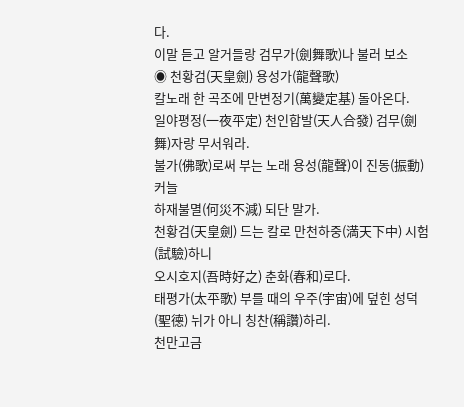다.
이말 듣고 알거들랑 검무가(劍舞歌)나 불러 보소
◉ 천황검(天皇劍) 용성가(龍聲歌)
칼노래 한 곡조에 만변정기(萬變定基) 돌아온다.
일야평정(一夜平定) 천인합발(天人合發) 검무(劍舞)자랑 무서워라.
불가(佛歌)로써 부는 노래 용성(龍聲)이 진동(振動)커늘
하재불멸(何災不減) 되단 말가.
천황검(天皇劍) 드는 칼로 만천하중(満天下中) 시험(試驗)하니
오시호지(吾時好之) 춘화(春和)로다.
태평가(太平歌) 부를 때의 우주(宇宙)에 덮힌 성덕(聖德) 뉘가 아니 칭찬(稱讚)하리.
천만고금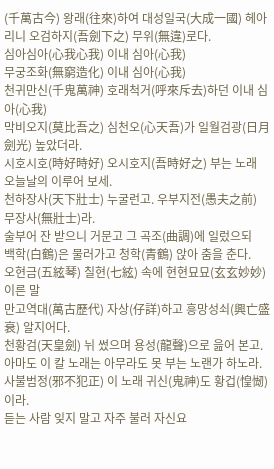(千萬古今) 왕래(往來)하여 대성일국(大成一國) 헤아리니 오검하지(吾劍下之) 무위(無違)로다.
심아심아(心我心我) 이내 심아(心我)
무궁조화(無窮造化) 이내 심아(心我)
천귀만신(千鬼萬神) 호래척거(呼來斥去)하던 이내 심아(心我)
막비오지(莫比吾之) 심천오(心天吾)가 일월검광(日月劍光) 높았더라.
시호시호(時好時好) 오시호지(吾時好之) 부는 노래
오늘날의 이루어 보세.
천하장사(天下壯士) 누굴런고. 우부지전(愚夫之前) 무장사(無壯士)라.
술부어 잔 받으니 거문고 그 곡조(曲調)에 일렀으되
백학(白鶴)은 물러가고 청학(青鶴) 앉아 춤을 춘다.
오현금(五絃琴) 칠현(七絃) 속에 현현묘묘(玄玄妙妙) 이른 말
만고역대(萬古歷代) 자상(仔詳)하고 흥망성쇠(興亡盛衰) 알지어다.
천황검(天皇劍) 뉘 썼으며 용성(龍聲)으로 읊어 본고.
아마도 이 칼 노래는 아무라도 못 부는 노랜가 하노라.
사불범정(邪不犯正) 이 노래 귀신(鬼神)도 황겁(惶㥘)이라.
듣는 사람 잊지 말고 자주 불러 자신요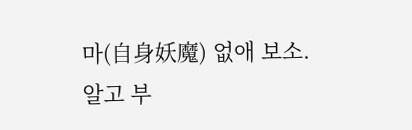마(自身妖魔) 없애 보소.
알고 부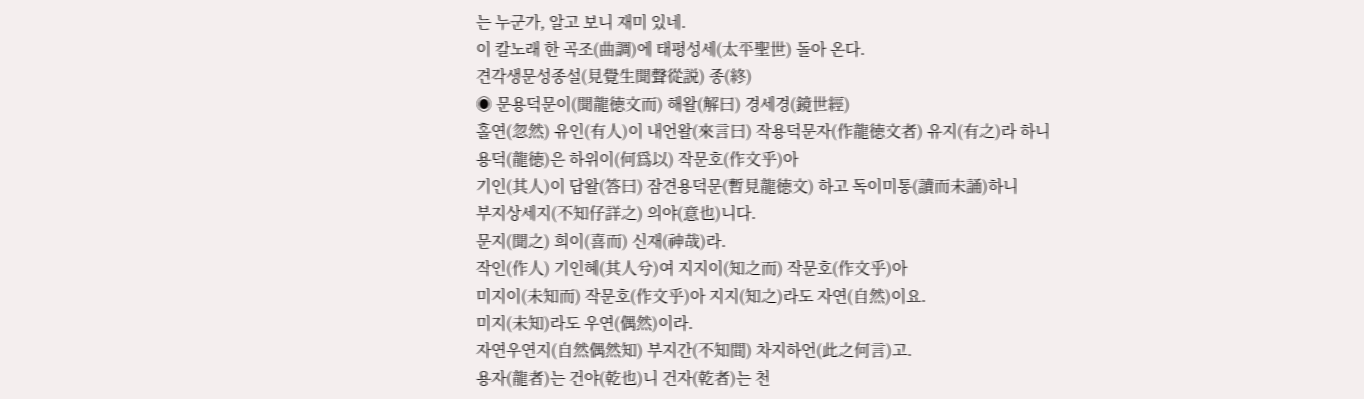는 누군가, 알고 보니 재미 있네.
이 칼노래 한 곡조(曲調)에 태평성세(太平聖世) 돌아 온다.
견각생문성종설(見覺生聞聲從説) 종(終)
◉ 문용덕문이(聞龍徳文而) 해왈(解曰) 경세경(鏡世經)
홀연(忽然) 유인(有人)이 내언왈(來言曰) 작용덕문자(作龍徳文者) 유지(有之)라 하니
용덕(龍徳)은 하위이(何爲以) 작문호(作文乎)아
기인(其人)이 답왈(答曰) 잠견용덕문(暫見龍徳文) 하고 독이미통(讀而未誦)하니
부지상세지(不知仔詳之) 의야(意也)니다.
문지(聞之) 희이(喜而) 신재(神哉)라.
작인(作人) 기인혜(其人兮)여 지지이(知之而) 작문호(作文乎)아
미지이(未知而) 작문호(作文乎)아 지지(知之)라도 자연(自然)이요.
미지(未知)라도 우연(偶然)이라.
자연우연지(自然偶然知) 부지간(不知間) 차지하언(此之何言)고.
용자(龍者)는 건야(乾也)니 건자(乾者)는 천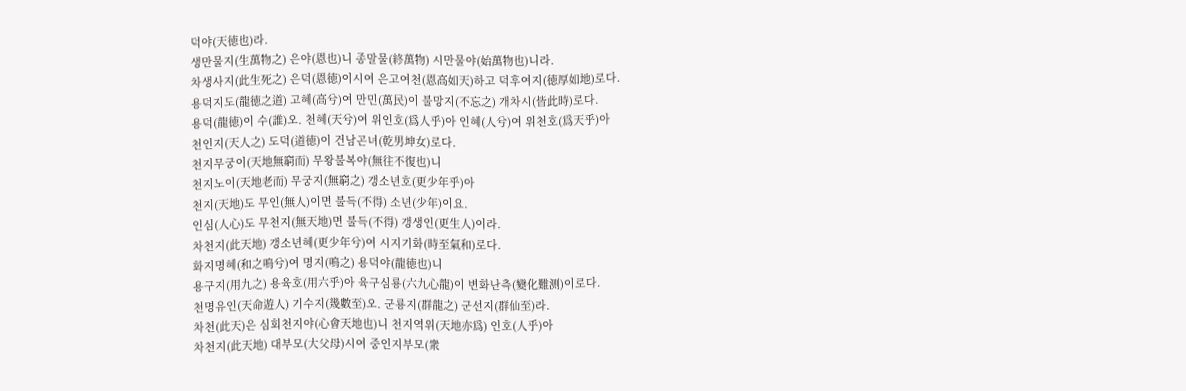덕야(天徳也)라.
생만물지(生萬物之) 은야(恩也)니 종말물(終萬物) 시만물야(始萬物也)니라.
차생사지(此生死之) 은덕(恩徳)이시여 은고여천(恩高如天)하고 덕후여지(徳厚如地)로다.
용덕지도(龍徳之道) 고혜(高兮)여 만민(萬民)이 불망지(不忘之) 개차시(皆此時)로다.
용덕(龍徳)이 수(誰)오. 천혜(天兮)여 위인호(爲人乎)아 인혜(人兮)여 위천호(爲天乎)아
천인지(天人之) 도덕(道徳)이 건남곤녀(乾男坤女)로다.
천지무궁이(天地無窮而) 무왕불복야(無往不復也)니
천지노이(天地老而) 무궁지(無窮之) 갱소년호(更少年乎)아
천지(天地)도 무인(無人)이면 불득(不得) 소년(少年)이요.
인심(人心)도 무천지(無天地)면 불득(不得) 갱생인(更生人)이라.
차천지(此天地) 갱소년혜(更少年兮)여 시지기화(時至氣和)로다.
화지명혜(和之鳴兮)여 명지(鳴之) 용덕야(龍徳也)니
용구지(用九之) 용육호(用六乎)아 육구심룡(六九心龍)이 변화난측(變化難测)이로다.
천명유인(天命遊人) 기수지(幾數至)오. 군룡지(群龍之) 군선지(群仙至)라.
차천(此天)은 심회천지야(心會天地也)니 천지역위(天地亦爲) 인호(人乎)아
차천지(此天地) 대부모(大父母)시여 중인지부모(衆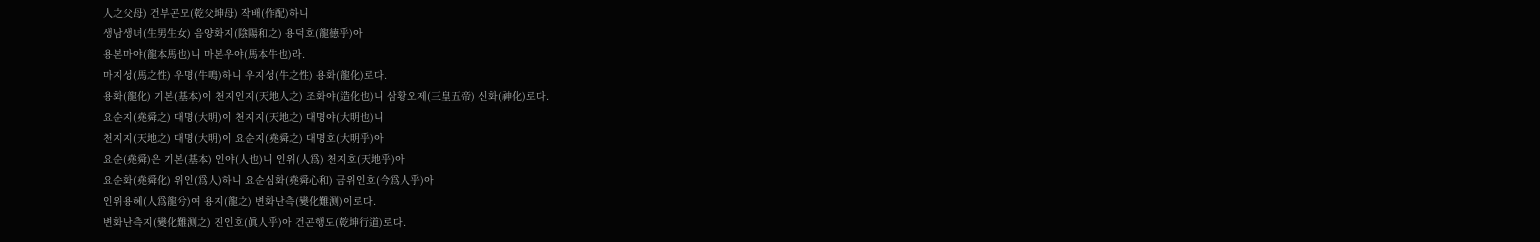人之父母) 건부곤모(乾父坤母) 작배(作配)하니
생남생녀(生男生女) 음양화지(陰陽和之) 용덕호(龍徳乎)아
용본마야(龍本馬也)니 마본우야(馬本牛也)라.
마지성(馬之性) 우명(牛鳴)하니 우지성(牛之性) 용화(龍化)로다.
용화(龍化) 기본(基本)이 천지인지(天地人之) 조화야(造化也)니 삼황오제(三皇五帝) 신화(神化)로다.
요순지(堯舜之) 대명(大明)이 천지지(天地之) 대명야(大明也)니
천지지(天地之) 대명(大明)이 요순지(堯舜之) 대명호(大明乎)아
요순(堯舜)은 기본(基本) 인야(人也)니 인위(人爲) 천지호(天地乎)아
요순화(堯舜化) 위인(爲人)하니 요순심화(堯舜心和) 금위인호(今爲人乎)아
인위용혜(人爲龍兮)여 용지(龍之) 변화난측(變化難测)이로다.
변화난측지(變化難测之) 진인호(眞人乎)아 건곤행도(乾坤行道)로다.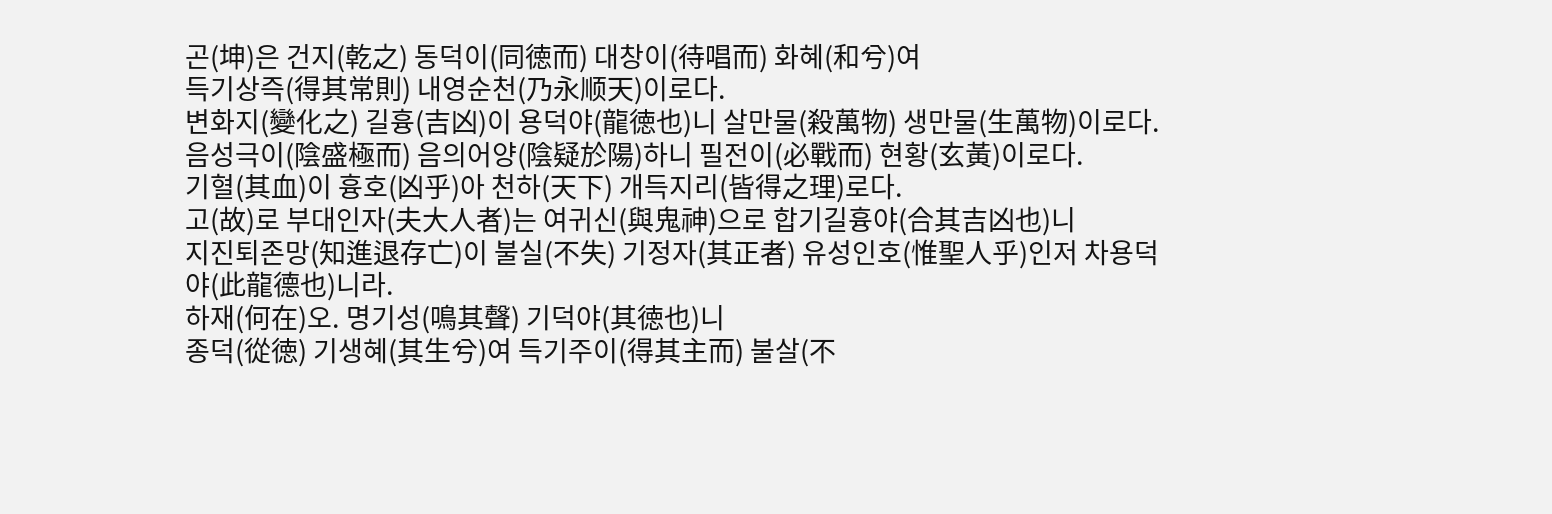곤(坤)은 건지(乾之) 동덕이(同徳而) 대창이(待唱而) 화혜(和兮)여
득기상즉(得其常則) 내영순천(乃永顺天)이로다.
변화지(變化之) 길흉(吉凶)이 용덕야(龍徳也)니 살만물(殺萬物) 생만물(生萬物)이로다.
음성극이(陰盛極而) 음의어양(陰疑於陽)하니 필전이(必戰而) 현황(玄黃)이로다.
기혈(其血)이 흉호(凶乎)아 천하(天下) 개득지리(皆得之理)로다.
고(故)로 부대인자(夫大人者)는 여귀신(與鬼神)으로 합기길흉야(合其吉凶也)니
지진퇴존망(知進退存亡)이 불실(不失) 기정자(其正者) 유성인호(惟聖人乎)인저 차용덕야(此龍德也)니라.
하재(何在)오. 명기성(鳴其聲) 기덕야(其徳也)니
종덕(從徳) 기생혜(其生兮)여 득기주이(得其主而) 불살(不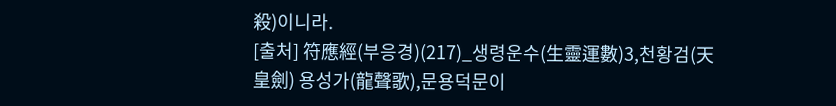殺)이니라.
[출처] 符應經(부응경)(217)_생령운수(生靈運數)3,천황검(天皇劍) 용성가(龍聲歌),문용덕문이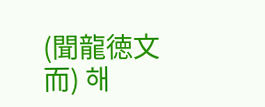(聞龍徳文而) 해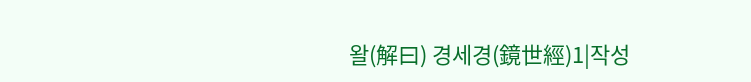왈(解曰) 경세경(鏡世經)1|작성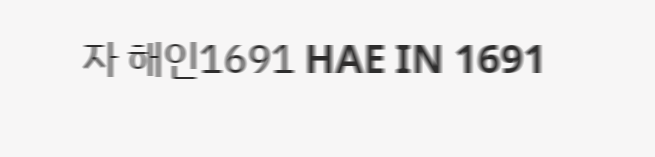자 해인1691 HAE IN 1691